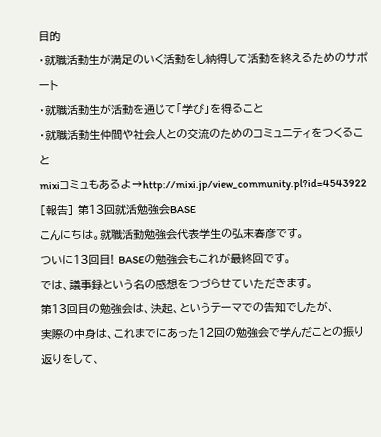目的
・就職活動生が満足のいく活動をし納得して活動を終えるためのサポート
・就職活動生が活動を通じて「学び」を得ること
・就職活動生仲間や社会人との交流のためのコミュニティをつくること
mixiコミュもあるよ→http://mixi.jp/view_community.pl?id=4543922
[報告] 第13回就活勉強会BASE
こんにちは。就職活動勉強会代表学生の弘末春彦です。
ついに13回目! BASEの勉強会もこれが最終回です。
では、議事録という名の感想をつづらせていただきます。
第13回目の勉強会は、決起、というテーマでの告知でしたが、
実際の中身は、これまでにあった12回の勉強会で学んだことの振り返りをして、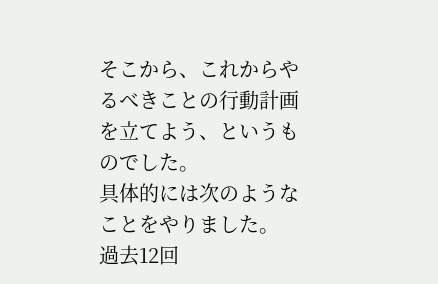そこから、これからやるべきことの行動計画を立てよう、というものでした。
具体的には次のようなことをやりました。
過去12回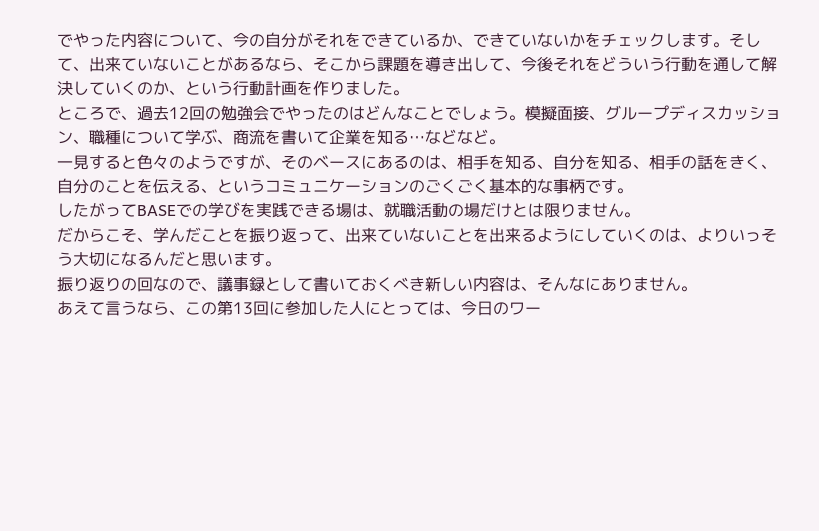でやった内容について、今の自分がそれをできているか、できていないかをチェックします。そして、出来ていないことがあるなら、そこから課題を導き出して、今後それをどういう行動を通して解決していくのか、という行動計画を作りました。
ところで、過去12回の勉強会でやったのはどんなことでしょう。模擬面接、グループディスカッション、職種について学ぶ、商流を書いて企業を知る…などなど。
一見すると色々のようですが、そのベースにあるのは、相手を知る、自分を知る、相手の話をきく、自分のことを伝える、というコミュニケーションのごくごく基本的な事柄です。
したがってBASEでの学びを実践できる場は、就職活動の場だけとは限りません。
だからこそ、学んだことを振り返って、出来ていないことを出来るようにしていくのは、よりいっそう大切になるんだと思います。
振り返りの回なので、議事録として書いておくべき新しい内容は、そんなにありません。
あえて言うなら、この第13回に参加した人にとっては、今日のワー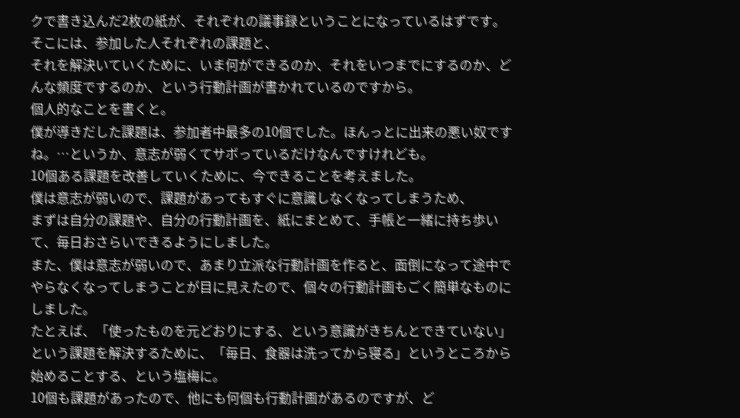クで書き込んだ2枚の紙が、それぞれの議事録ということになっているはずです。
そこには、参加した人それぞれの課題と、
それを解決いていくために、いま何ができるのか、それをいつまでにするのか、どんな頻度でするのか、という行動計画が書かれているのですから。
個人的なことを書くと。
僕が導きだした課題は、参加者中最多の10個でした。ほんっとに出来の悪い奴ですね。…というか、意志が弱くてサボっているだけなんですけれども。
10個ある課題を改善していくために、今できることを考えました。
僕は意志が弱いので、課題があってもすぐに意識しなくなってしまうため、
まずは自分の課題や、自分の行動計画を、紙にまとめて、手帳と一緒に持ち歩いて、毎日おさらいできるようにしました。
また、僕は意志が弱いので、あまり立派な行動計画を作ると、面倒になって途中でやらなくなってしまうことが目に見えたので、個々の行動計画もごく簡単なものにしました。
たとえば、「使ったものを元どおりにする、という意識がきちんとできていない」という課題を解決するために、「毎日、食器は洗ってから寝る」というところから始めることする、という塩梅に。
10個も課題があったので、他にも何個も行動計画があるのですが、ど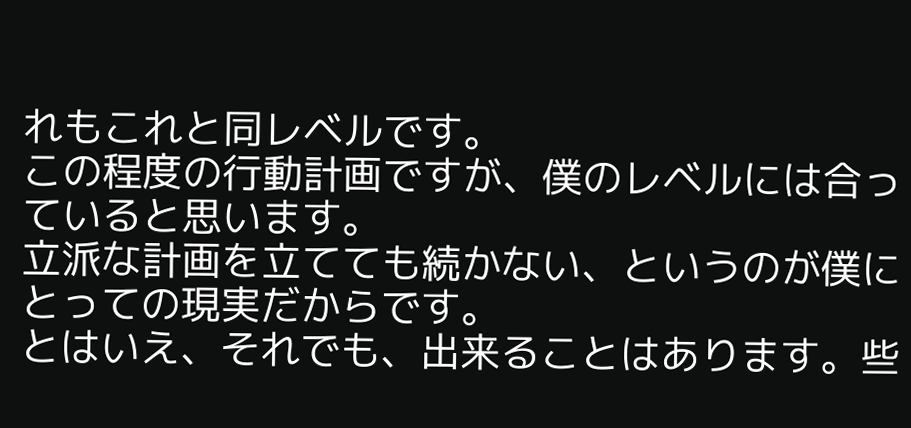れもこれと同レベルです。
この程度の行動計画ですが、僕のレベルには合っていると思います。
立派な計画を立てても続かない、というのが僕にとっての現実だからです。
とはいえ、それでも、出来ることはあります。些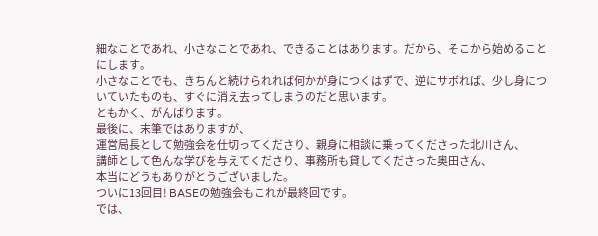細なことであれ、小さなことであれ、できることはあります。だから、そこから始めることにします。
小さなことでも、きちんと続けられれば何かが身につくはずで、逆にサボれば、少し身についていたものも、すぐに消え去ってしまうのだと思います。
ともかく、がんばります。
最後に、末筆ではありますが、
運営局長として勉強会を仕切ってくださり、親身に相談に乗ってくださった北川さん、
講師として色んな学びを与えてくださり、事務所も貸してくださった奥田さん、
本当にどうもありがとうございました。
ついに13回目! BASEの勉強会もこれが最終回です。
では、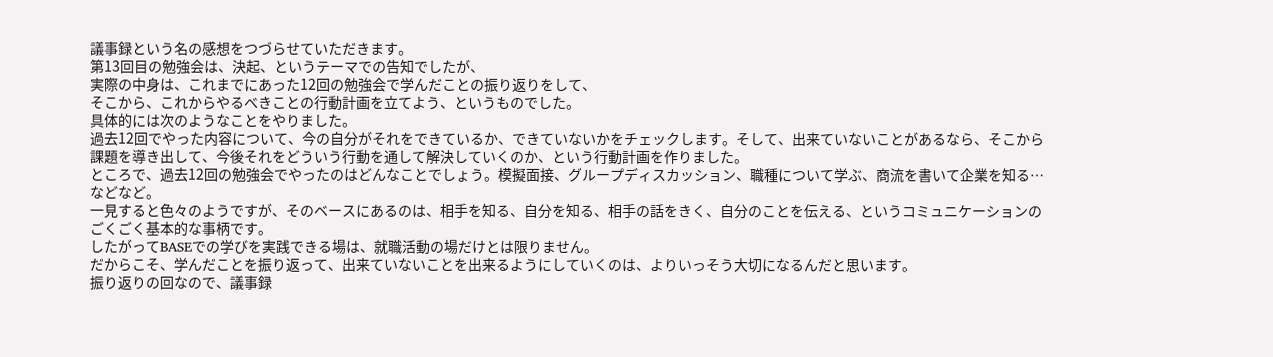議事録という名の感想をつづらせていただきます。
第13回目の勉強会は、決起、というテーマでの告知でしたが、
実際の中身は、これまでにあった12回の勉強会で学んだことの振り返りをして、
そこから、これからやるべきことの行動計画を立てよう、というものでした。
具体的には次のようなことをやりました。
過去12回でやった内容について、今の自分がそれをできているか、できていないかをチェックします。そして、出来ていないことがあるなら、そこから課題を導き出して、今後それをどういう行動を通して解決していくのか、という行動計画を作りました。
ところで、過去12回の勉強会でやったのはどんなことでしょう。模擬面接、グループディスカッション、職種について学ぶ、商流を書いて企業を知る…などなど。
一見すると色々のようですが、そのベースにあるのは、相手を知る、自分を知る、相手の話をきく、自分のことを伝える、というコミュニケーションのごくごく基本的な事柄です。
したがってBASEでの学びを実践できる場は、就職活動の場だけとは限りません。
だからこそ、学んだことを振り返って、出来ていないことを出来るようにしていくのは、よりいっそう大切になるんだと思います。
振り返りの回なので、議事録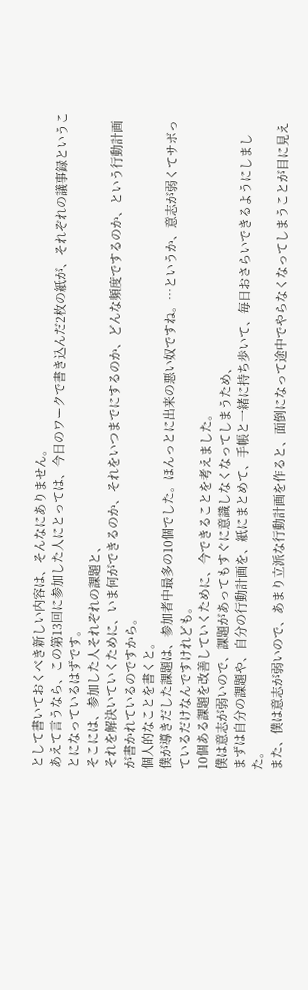として書いておくべき新しい内容は、そんなにありません。
あえて言うなら、この第13回に参加した人にとっては、今日のワークで書き込んだ2枚の紙が、それぞれの議事録ということになっているはずです。
そこには、参加した人それぞれの課題と、
それを解決いていくために、いま何ができるのか、それをいつまでにするのか、どんな頻度でするのか、という行動計画が書かれているのですから。
個人的なことを書くと。
僕が導きだした課題は、参加者中最多の10個でした。ほんっとに出来の悪い奴ですね。…というか、意志が弱くてサボっているだけなんですけれども。
10個ある課題を改善していくために、今できることを考えました。
僕は意志が弱いので、課題があってもすぐに意識しなくなってしまうため、
まずは自分の課題や、自分の行動計画を、紙にまとめて、手帳と一緒に持ち歩いて、毎日おさらいできるようにしました。
また、僕は意志が弱いので、あまり立派な行動計画を作ると、面倒になって途中でやらなくなってしまうことが目に見え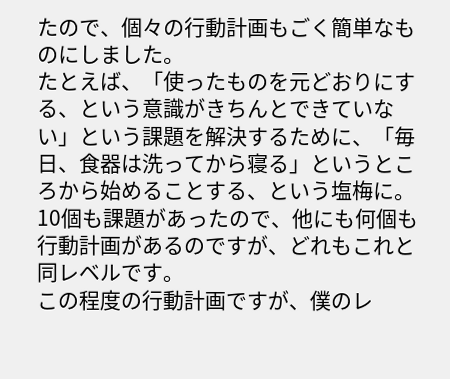たので、個々の行動計画もごく簡単なものにしました。
たとえば、「使ったものを元どおりにする、という意識がきちんとできていない」という課題を解決するために、「毎日、食器は洗ってから寝る」というところから始めることする、という塩梅に。
10個も課題があったので、他にも何個も行動計画があるのですが、どれもこれと同レベルです。
この程度の行動計画ですが、僕のレ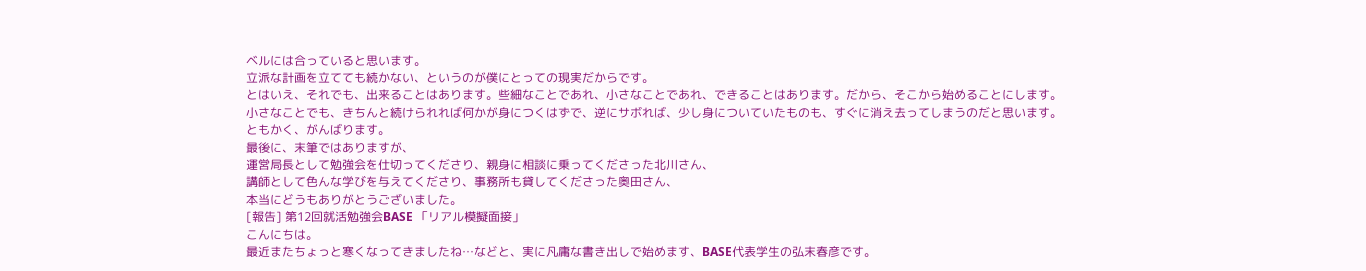ベルには合っていると思います。
立派な計画を立てても続かない、というのが僕にとっての現実だからです。
とはいえ、それでも、出来ることはあります。些細なことであれ、小さなことであれ、できることはあります。だから、そこから始めることにします。
小さなことでも、きちんと続けられれば何かが身につくはずで、逆にサボれば、少し身についていたものも、すぐに消え去ってしまうのだと思います。
ともかく、がんばります。
最後に、末筆ではありますが、
運営局長として勉強会を仕切ってくださり、親身に相談に乗ってくださった北川さん、
講師として色んな学びを与えてくださり、事務所も貸してくださった奥田さん、
本当にどうもありがとうございました。
[報告] 第12回就活勉強会BASE 「リアル模擬面接」
こんにちは。
最近またちょっと寒くなってきましたね…などと、実に凡庸な書き出しで始めます、BASE代表学生の弘末春彦です。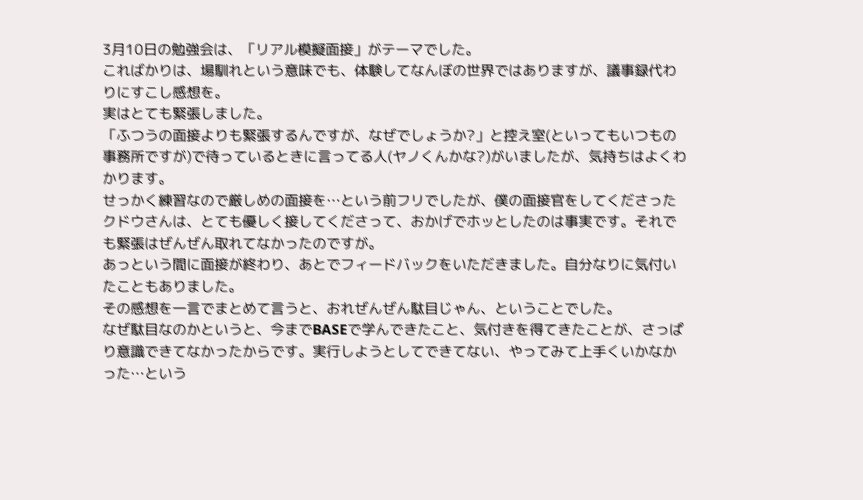3月10日の勉強会は、「リアル模擬面接」がテーマでした。
こればかりは、場馴れという意味でも、体験してなんぼの世界ではありますが、議事録代わりにすこし感想を。
実はとても緊張しました。
「ふつうの面接よりも緊張するんですが、なぜでしょうか?」と控え室(といってもいつもの事務所ですが)で待っているときに言ってる人(ヤノくんかな?)がいましたが、気持ちはよくわかります。
せっかく練習なので厳しめの面接を…という前フリでしたが、僕の面接官をしてくださったクドウさんは、とても優しく接してくださって、おかげでホッとしたのは事実です。それでも緊張はぜんぜん取れてなかったのですが。
あっという間に面接が終わり、あとでフィードバックをいただきました。自分なりに気付いたこともありました。
その感想を一言でまとめて言うと、おれぜんぜん駄目じゃん、ということでした。
なぜ駄目なのかというと、今までBASEで学んできたこと、気付きを得てきたことが、さっぱり意識できてなかったからです。実行しようとしてできてない、やってみて上手くいかなかった…という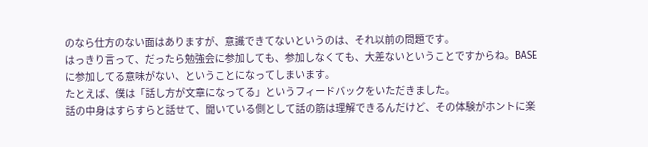のなら仕方のない面はありますが、意識できてないというのは、それ以前の問題です。
はっきり言って、だったら勉強会に参加しても、参加しなくても、大差ないということですからね。BASEに参加してる意味がない、ということになってしまいます。
たとえば、僕は「話し方が文章になってる」というフィードバックをいただきました。
話の中身はすらすらと話せて、聞いている側として話の筋は理解できるんだけど、その体験がホントに楽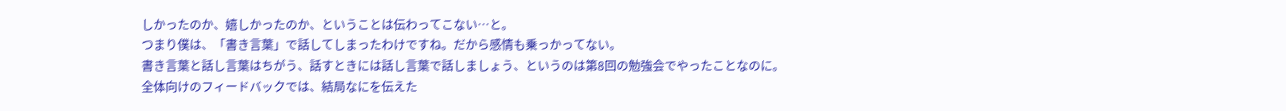しかったのか、嬉しかったのか、ということは伝わってこない…と。
つまり僕は、「書き言葉」で話してしまったわけですね。だから感情も乗っかってない。
書き言葉と話し言葉はちがう、話すときには話し言葉で話しましょう、というのは第8回の勉強会でやったことなのに。
全体向けのフィードバックでは、結局なにを伝えた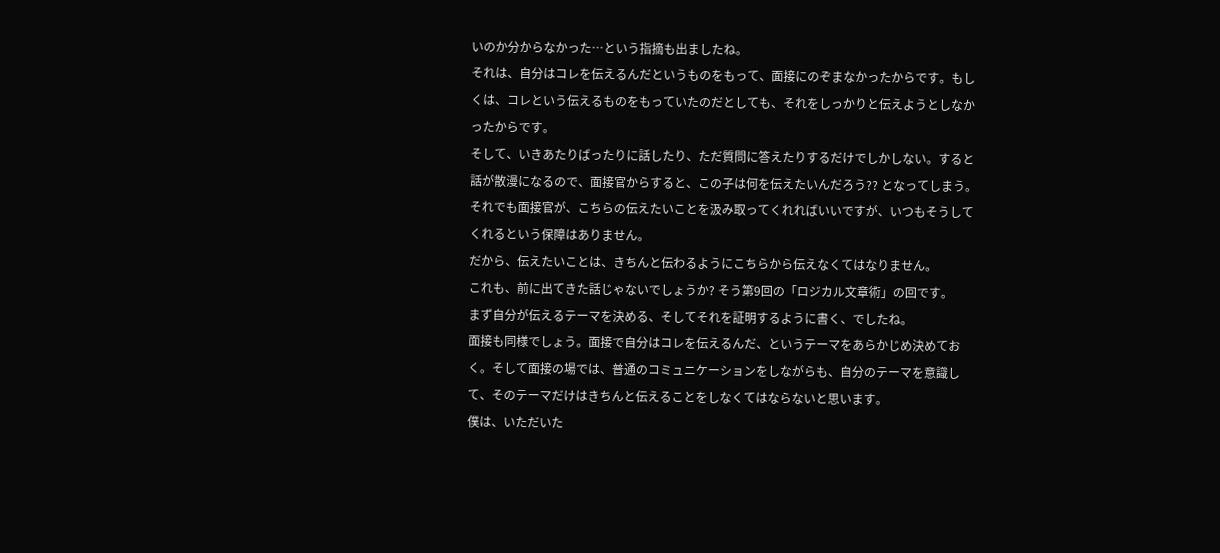いのか分からなかった…という指摘も出ましたね。
それは、自分はコレを伝えるんだというものをもって、面接にのぞまなかったからです。もしくは、コレという伝えるものをもっていたのだとしても、それをしっかりと伝えようとしなかったからです。
そして、いきあたりばったりに話したり、ただ質問に答えたりするだけでしかしない。すると話が散漫になるので、面接官からすると、この子は何を伝えたいんだろう?? となってしまう。
それでも面接官が、こちらの伝えたいことを汲み取ってくれればいいですが、いつもそうしてくれるという保障はありません。
だから、伝えたいことは、きちんと伝わるようにこちらから伝えなくてはなりません。
これも、前に出てきた話じゃないでしょうか? そう第9回の「ロジカル文章術」の回です。
まず自分が伝えるテーマを決める、そしてそれを証明するように書く、でしたね。
面接も同様でしょう。面接で自分はコレを伝えるんだ、というテーマをあらかじめ決めておく。そして面接の場では、普通のコミュニケーションをしながらも、自分のテーマを意識して、そのテーマだけはきちんと伝えることをしなくてはならないと思います。
僕は、いただいた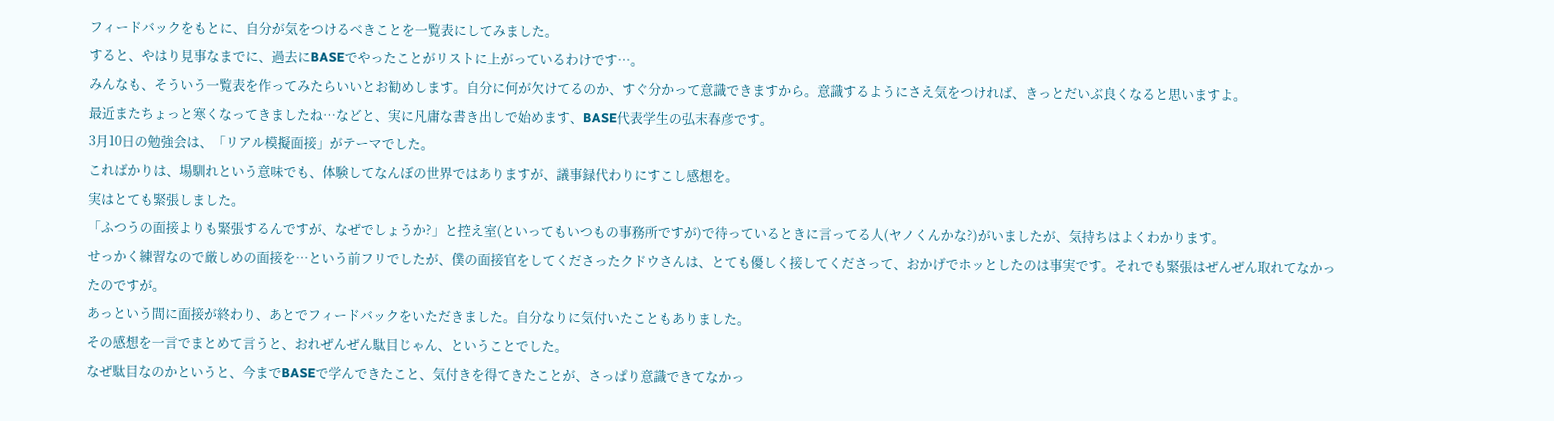フィードバックをもとに、自分が気をつけるべきことを一覧表にしてみました。
すると、やはり見事なまでに、過去にBASEでやったことがリストに上がっているわけです…。
みんなも、そういう一覧表を作ってみたらいいとお勧めします。自分に何が欠けてるのか、すぐ分かって意識できますから。意識するようにさえ気をつければ、きっとだいぶ良くなると思いますよ。
最近またちょっと寒くなってきましたね…などと、実に凡庸な書き出しで始めます、BASE代表学生の弘末春彦です。
3月10日の勉強会は、「リアル模擬面接」がテーマでした。
こればかりは、場馴れという意味でも、体験してなんぼの世界ではありますが、議事録代わりにすこし感想を。
実はとても緊張しました。
「ふつうの面接よりも緊張するんですが、なぜでしょうか?」と控え室(といってもいつもの事務所ですが)で待っているときに言ってる人(ヤノくんかな?)がいましたが、気持ちはよくわかります。
せっかく練習なので厳しめの面接を…という前フリでしたが、僕の面接官をしてくださったクドウさんは、とても優しく接してくださって、おかげでホッとしたのは事実です。それでも緊張はぜんぜん取れてなかったのですが。
あっという間に面接が終わり、あとでフィードバックをいただきました。自分なりに気付いたこともありました。
その感想を一言でまとめて言うと、おれぜんぜん駄目じゃん、ということでした。
なぜ駄目なのかというと、今までBASEで学んできたこと、気付きを得てきたことが、さっぱり意識できてなかっ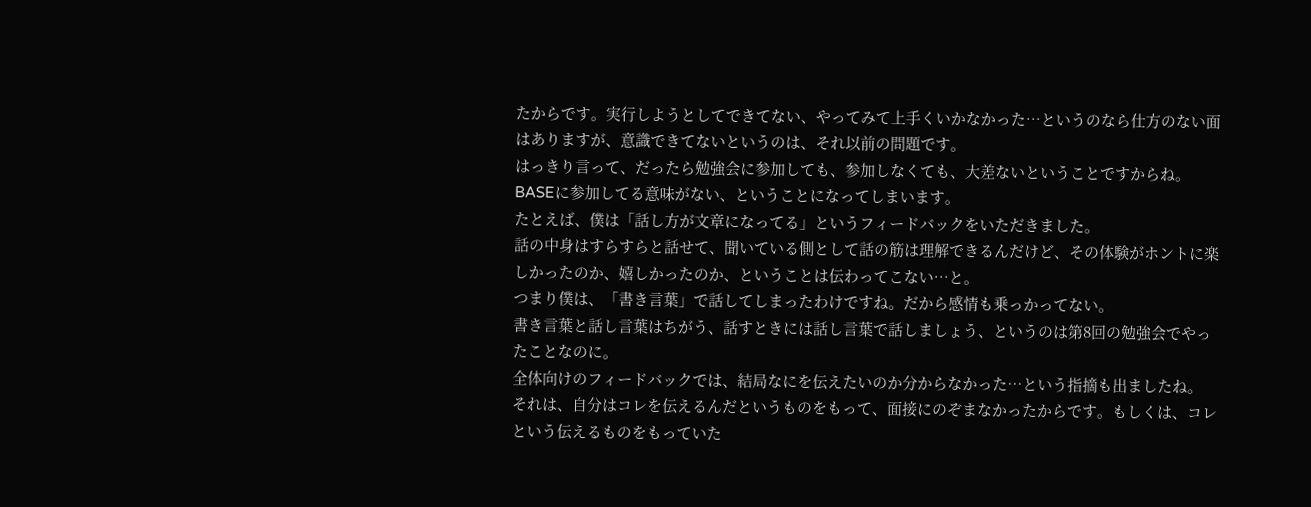たからです。実行しようとしてできてない、やってみて上手くいかなかった…というのなら仕方のない面はありますが、意識できてないというのは、それ以前の問題です。
はっきり言って、だったら勉強会に参加しても、参加しなくても、大差ないということですからね。BASEに参加してる意味がない、ということになってしまいます。
たとえば、僕は「話し方が文章になってる」というフィードバックをいただきました。
話の中身はすらすらと話せて、聞いている側として話の筋は理解できるんだけど、その体験がホントに楽しかったのか、嬉しかったのか、ということは伝わってこない…と。
つまり僕は、「書き言葉」で話してしまったわけですね。だから感情も乗っかってない。
書き言葉と話し言葉はちがう、話すときには話し言葉で話しましょう、というのは第8回の勉強会でやったことなのに。
全体向けのフィードバックでは、結局なにを伝えたいのか分からなかった…という指摘も出ましたね。
それは、自分はコレを伝えるんだというものをもって、面接にのぞまなかったからです。もしくは、コレという伝えるものをもっていた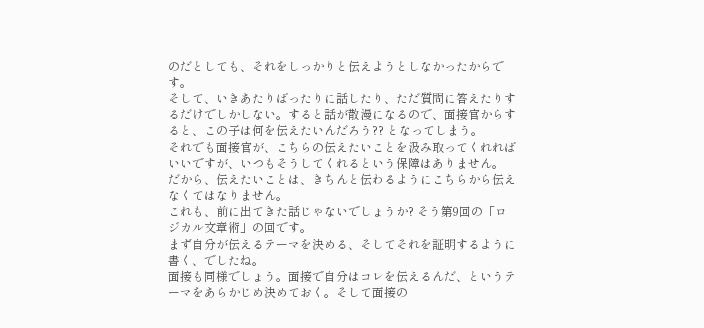のだとしても、それをしっかりと伝えようとしなかったからです。
そして、いきあたりばったりに話したり、ただ質問に答えたりするだけでしかしない。すると話が散漫になるので、面接官からすると、この子は何を伝えたいんだろう?? となってしまう。
それでも面接官が、こちらの伝えたいことを汲み取ってくれればいいですが、いつもそうしてくれるという保障はありません。
だから、伝えたいことは、きちんと伝わるようにこちらから伝えなくてはなりません。
これも、前に出てきた話じゃないでしょうか? そう第9回の「ロジカル文章術」の回です。
まず自分が伝えるテーマを決める、そしてそれを証明するように書く、でしたね。
面接も同様でしょう。面接で自分はコレを伝えるんだ、というテーマをあらかじめ決めておく。そして面接の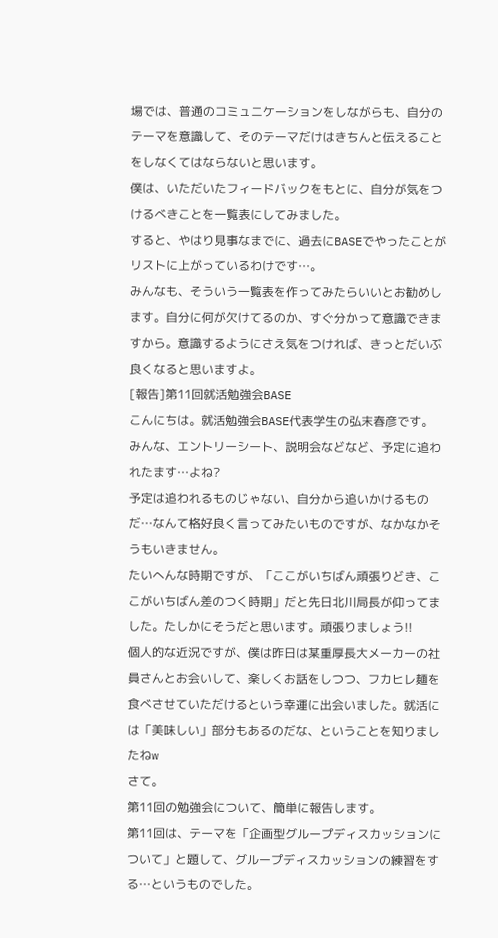場では、普通のコミュニケーションをしながらも、自分のテーマを意識して、そのテーマだけはきちんと伝えることをしなくてはならないと思います。
僕は、いただいたフィードバックをもとに、自分が気をつけるべきことを一覧表にしてみました。
すると、やはり見事なまでに、過去にBASEでやったことがリストに上がっているわけです…。
みんなも、そういう一覧表を作ってみたらいいとお勧めします。自分に何が欠けてるのか、すぐ分かって意識できますから。意識するようにさえ気をつければ、きっとだいぶ良くなると思いますよ。
[報告]第11回就活勉強会BASE
こんにちは。就活勉強会BASE代表学生の弘末春彦です。
みんな、エントリーシート、説明会などなど、予定に追われたます…よね?
予定は追われるものじゃない、自分から追いかけるものだ…なんて格好良く言ってみたいものですが、なかなかそうもいきません。
たいへんな時期ですが、「ここがいちばん頑張りどき、ここがいちばん差のつく時期」だと先日北川局長が仰ってました。たしかにそうだと思います。頑張りましょう!!
個人的な近況ですが、僕は昨日は某重厚長大メーカーの社員さんとお会いして、楽しくお話をしつつ、フカヒレ麺を食べさせていただけるという幸運に出会いました。就活には「美味しい」部分もあるのだな、ということを知りましたねw
さて。
第11回の勉強会について、簡単に報告します。
第11回は、テーマを「企画型グループディスカッションについて」と題して、グループディスカッションの練習をする…というものでした。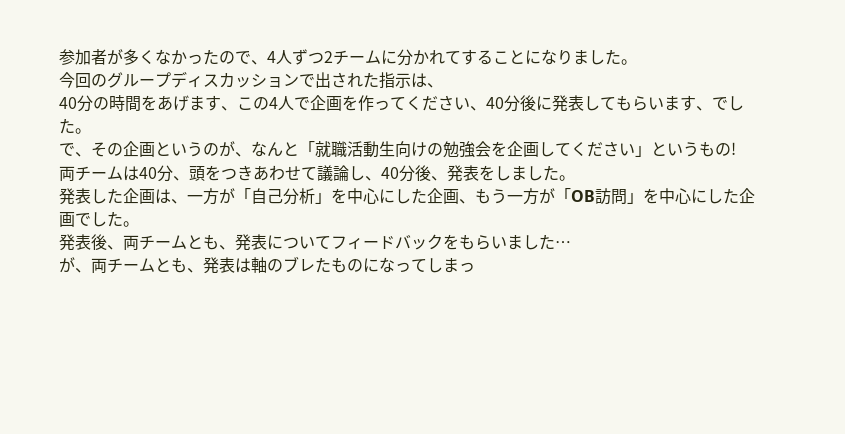参加者が多くなかったので、4人ずつ2チームに分かれてすることになりました。
今回のグループディスカッションで出された指示は、
40分の時間をあげます、この4人で企画を作ってください、40分後に発表してもらいます、でした。
で、その企画というのが、なんと「就職活動生向けの勉強会を企画してください」というもの!
両チームは40分、頭をつきあわせて議論し、40分後、発表をしました。
発表した企画は、一方が「自己分析」を中心にした企画、もう一方が「OB訪問」を中心にした企画でした。
発表後、両チームとも、発表についてフィードバックをもらいました…
が、両チームとも、発表は軸のブレたものになってしまっ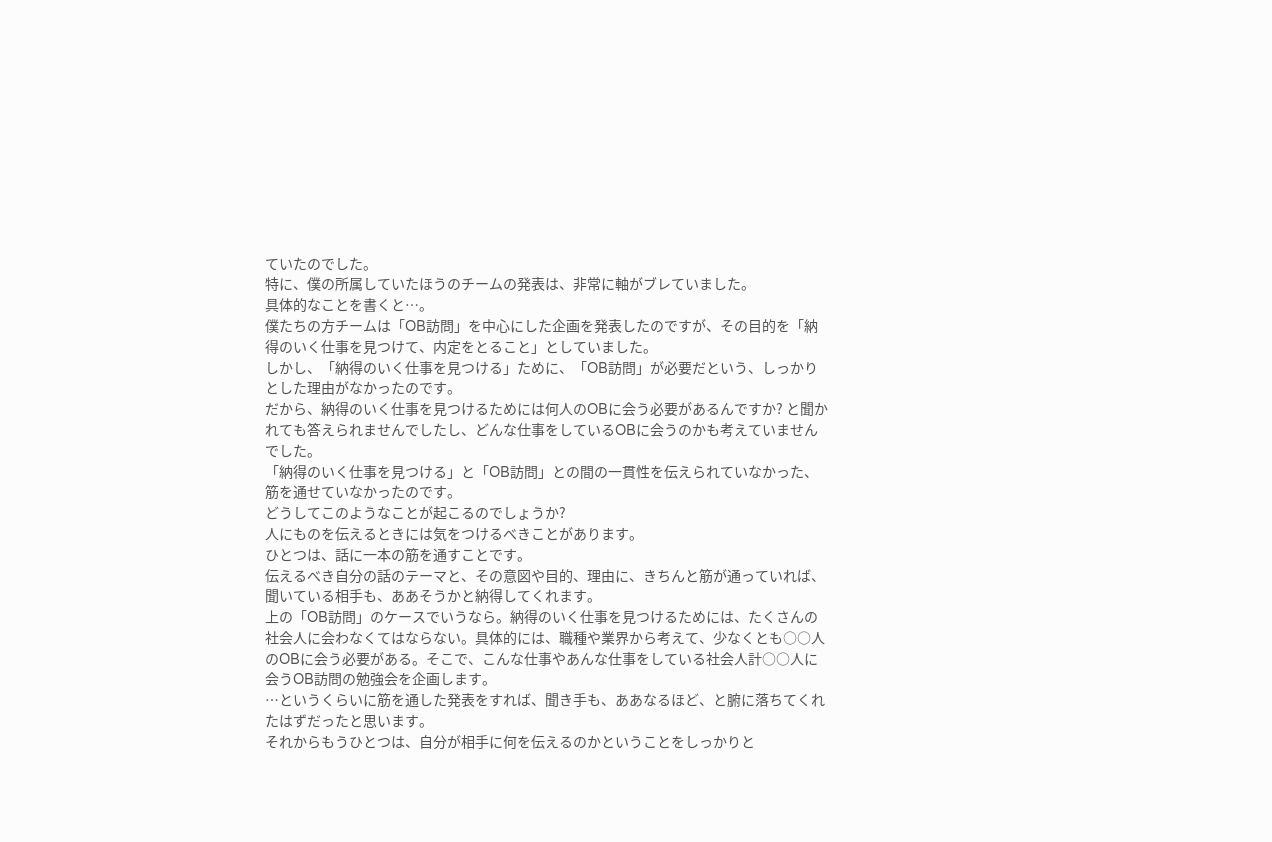ていたのでした。
特に、僕の所属していたほうのチームの発表は、非常に軸がブレていました。
具体的なことを書くと…。
僕たちの方チームは「OB訪問」を中心にした企画を発表したのですが、その目的を「納得のいく仕事を見つけて、内定をとること」としていました。
しかし、「納得のいく仕事を見つける」ために、「OB訪問」が必要だという、しっかりとした理由がなかったのです。
だから、納得のいく仕事を見つけるためには何人のOBに会う必要があるんですか? と聞かれても答えられませんでしたし、どんな仕事をしているOBに会うのかも考えていませんでした。
「納得のいく仕事を見つける」と「OB訪問」との間の一貫性を伝えられていなかった、筋を通せていなかったのです。
どうしてこのようなことが起こるのでしょうか?
人にものを伝えるときには気をつけるべきことがあります。
ひとつは、話に一本の筋を通すことです。
伝えるべき自分の話のテーマと、その意図や目的、理由に、きちんと筋が通っていれば、聞いている相手も、ああそうかと納得してくれます。
上の「OB訪問」のケースでいうなら。納得のいく仕事を見つけるためには、たくさんの社会人に会わなくてはならない。具体的には、職種や業界から考えて、少なくとも○○人のOBに会う必要がある。そこで、こんな仕事やあんな仕事をしている社会人計○○人に会うOB訪問の勉強会を企画します。
…というくらいに筋を通した発表をすれば、聞き手も、ああなるほど、と腑に落ちてくれたはずだったと思います。
それからもうひとつは、自分が相手に何を伝えるのかということをしっかりと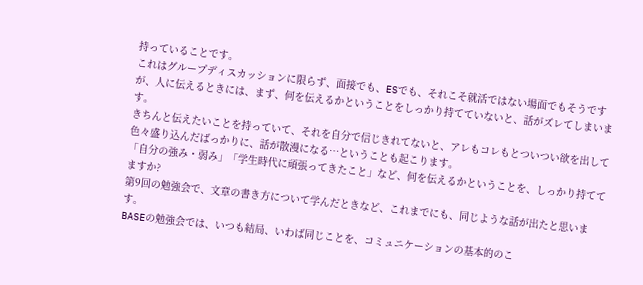持っていることです。
これはグループディスカッションに限らず、面接でも、ESでも、それこそ就活ではない場面でもそうですが、人に伝えるときには、まず、何を伝えるかということをしっかり持てていないと、話がズレてしまいます。
きちんと伝えたいことを持っていて、それを自分で信じきれてないと、アレもコレもとついつい欲を出して色々盛り込んだばっかりに、話が散漫になる…ということも起こります。
「自分の強み・弱み」「学生時代に頑張ってきたこと」など、何を伝えるかということを、しっかり持ててますか?
第9回の勉強会で、文章の書き方について学んだときなど、これまでにも、同じような話が出たと思います。
BASEの勉強会では、いつも結局、いわば同じことを、コミュニケーションの基本的のこ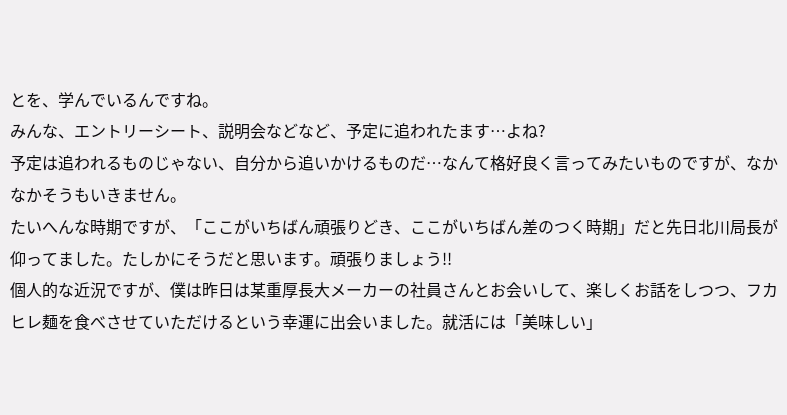とを、学んでいるんですね。
みんな、エントリーシート、説明会などなど、予定に追われたます…よね?
予定は追われるものじゃない、自分から追いかけるものだ…なんて格好良く言ってみたいものですが、なかなかそうもいきません。
たいへんな時期ですが、「ここがいちばん頑張りどき、ここがいちばん差のつく時期」だと先日北川局長が仰ってました。たしかにそうだと思います。頑張りましょう!!
個人的な近況ですが、僕は昨日は某重厚長大メーカーの社員さんとお会いして、楽しくお話をしつつ、フカヒレ麺を食べさせていただけるという幸運に出会いました。就活には「美味しい」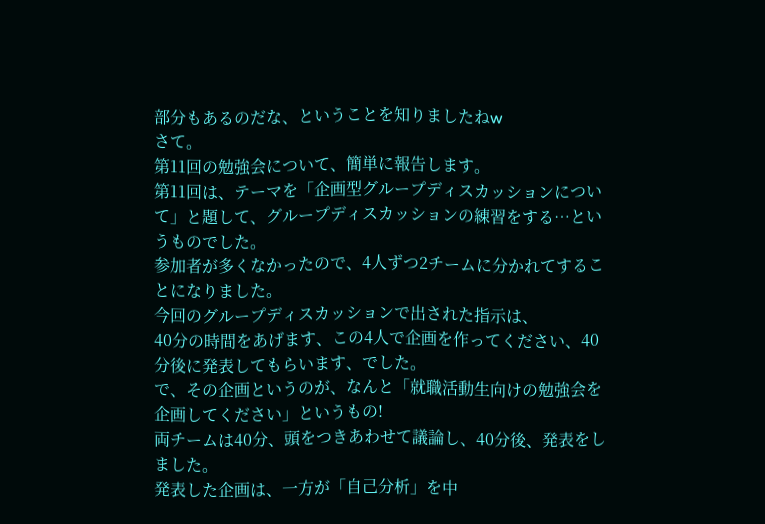部分もあるのだな、ということを知りましたねw
さて。
第11回の勉強会について、簡単に報告します。
第11回は、テーマを「企画型グループディスカッションについて」と題して、グループディスカッションの練習をする…というものでした。
参加者が多くなかったので、4人ずつ2チームに分かれてすることになりました。
今回のグループディスカッションで出された指示は、
40分の時間をあげます、この4人で企画を作ってください、40分後に発表してもらいます、でした。
で、その企画というのが、なんと「就職活動生向けの勉強会を企画してください」というもの!
両チームは40分、頭をつきあわせて議論し、40分後、発表をしました。
発表した企画は、一方が「自己分析」を中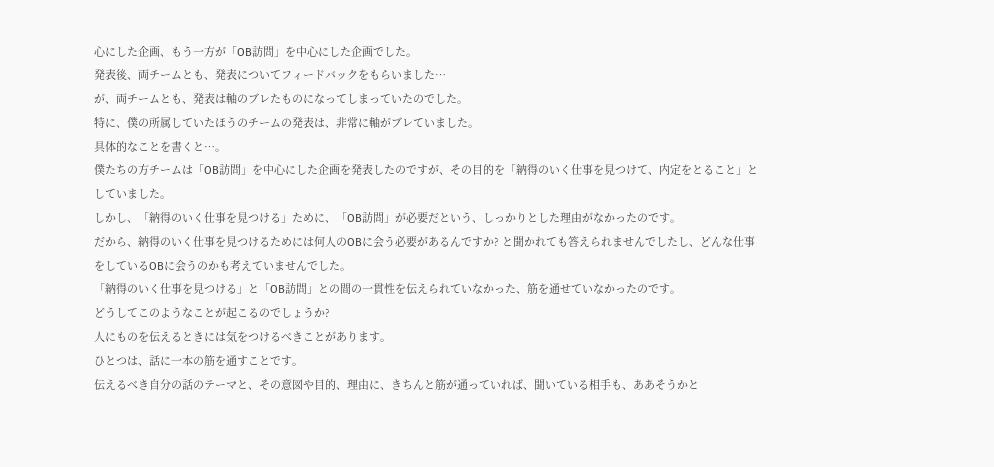心にした企画、もう一方が「OB訪問」を中心にした企画でした。
発表後、両チームとも、発表についてフィードバックをもらいました…
が、両チームとも、発表は軸のブレたものになってしまっていたのでした。
特に、僕の所属していたほうのチームの発表は、非常に軸がブレていました。
具体的なことを書くと…。
僕たちの方チームは「OB訪問」を中心にした企画を発表したのですが、その目的を「納得のいく仕事を見つけて、内定をとること」としていました。
しかし、「納得のいく仕事を見つける」ために、「OB訪問」が必要だという、しっかりとした理由がなかったのです。
だから、納得のいく仕事を見つけるためには何人のOBに会う必要があるんですか? と聞かれても答えられませんでしたし、どんな仕事をしているOBに会うのかも考えていませんでした。
「納得のいく仕事を見つける」と「OB訪問」との間の一貫性を伝えられていなかった、筋を通せていなかったのです。
どうしてこのようなことが起こるのでしょうか?
人にものを伝えるときには気をつけるべきことがあります。
ひとつは、話に一本の筋を通すことです。
伝えるべき自分の話のテーマと、その意図や目的、理由に、きちんと筋が通っていれば、聞いている相手も、ああそうかと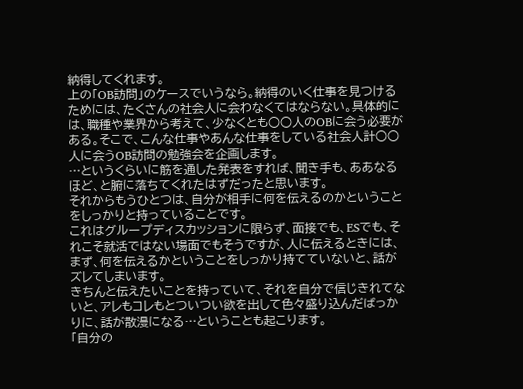納得してくれます。
上の「OB訪問」のケースでいうなら。納得のいく仕事を見つけるためには、たくさんの社会人に会わなくてはならない。具体的には、職種や業界から考えて、少なくとも○○人のOBに会う必要がある。そこで、こんな仕事やあんな仕事をしている社会人計○○人に会うOB訪問の勉強会を企画します。
…というくらいに筋を通した発表をすれば、聞き手も、ああなるほど、と腑に落ちてくれたはずだったと思います。
それからもうひとつは、自分が相手に何を伝えるのかということをしっかりと持っていることです。
これはグループディスカッションに限らず、面接でも、ESでも、それこそ就活ではない場面でもそうですが、人に伝えるときには、まず、何を伝えるかということをしっかり持てていないと、話がズレてしまいます。
きちんと伝えたいことを持っていて、それを自分で信じきれてないと、アレもコレもとついつい欲を出して色々盛り込んだばっかりに、話が散漫になる…ということも起こります。
「自分の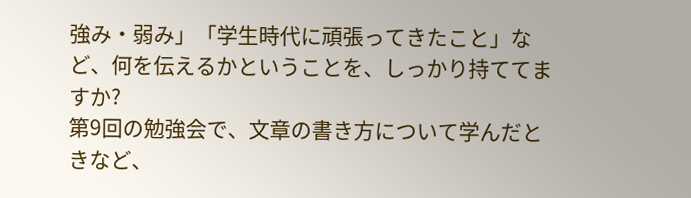強み・弱み」「学生時代に頑張ってきたこと」など、何を伝えるかということを、しっかり持ててますか?
第9回の勉強会で、文章の書き方について学んだときなど、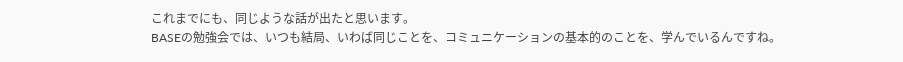これまでにも、同じような話が出たと思います。
BASEの勉強会では、いつも結局、いわば同じことを、コミュニケーションの基本的のことを、学んでいるんですね。